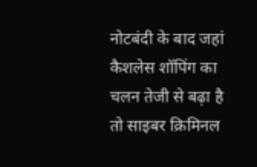नोटबंदी के बाद जहां कैशलेस शॉपिंग का चलन तेजी से बढ़ा है तो साइबर क्रिमिनल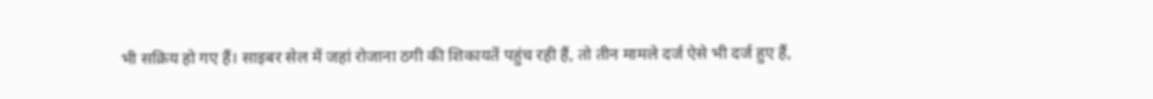भी सक्रिय हो गए हैं। साइबर सेल में जहां रोजाना ठगी की शिकायतें पहुंच रही हैं, तो तीन मामले दर्ज ऐसे भी दर्ज हुए हैं,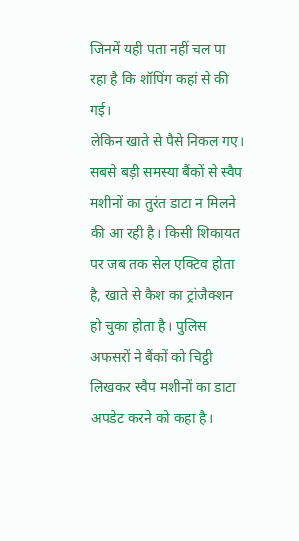जिनमें यही पता नहीं चल पा रहा है कि शॉपिंग कहां से की गई।
लेकिन खाते से पैसे निकल गए। सबसे बड़ी समस्या बैंकों से स्वैप मशीनों का तुरंत डाटा न मिलने की आ रही है। किसी शिकायत पर जब तक सेल एक्टिव होता है, खाते से कैश का ट्रांजैक्शन हो चुका होता है। पुलिस अफसरों ने बैंकों को चिट्ठी लिखकर स्वैप मशीनों का डाटा अपडेट करने को कहा है।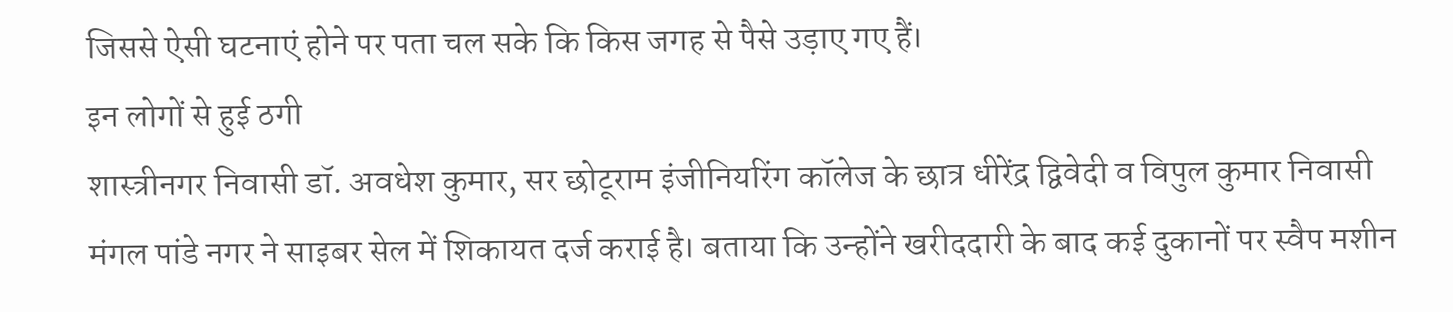जिससे ऐसी घटनाएं होने पर पता चल सके कि किस जगह से पैसे उड़ाए गए हैं।
इन लोगों से हुई ठगी
शास्त्रीनगर निवासी डॉ. अवधेश कुमार, सर छोटूराम इंजीनियरिंग कॉलेज के छात्र धीरेंद्र द्विवेदी व विपुल कुमार निवासी मंगल पांडे नगर ने साइबर सेल में शिकायत दर्ज कराई है। बताया कि उन्होंने खरीददारी के बाद कई दुकानों पर स्वैप मशीन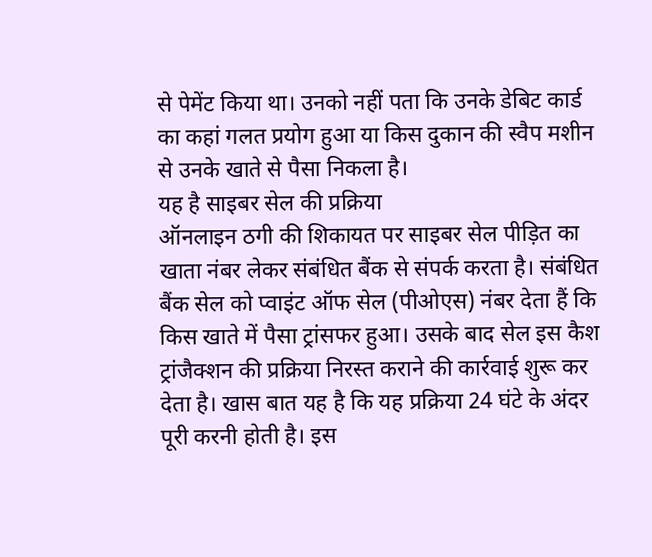से पेमेंट किया था। उनको नहीं पता कि उनके डेबिट कार्ड का कहां गलत प्रयोग हुआ या किस दुकान की स्वैप मशीन से उनके खाते से पैसा निकला है।
यह है साइबर सेल की प्रक्रिया
ऑनलाइन ठगी की शिकायत पर साइबर सेल पीड़ित का खाता नंबर लेकर संबंधित बैंक से संपर्क करता है। संबंधित बैंक सेल को प्वाइंट ऑफ सेल (पीओएस) नंबर देता हैं कि किस खाते में पैसा ट्रांसफर हुआ। उसके बाद सेल इस कैश ट्रांजैक्शन की प्रक्रिया निरस्त कराने की कार्रवाई शुरू कर देता है। खास बात यह है कि यह प्रक्रिया 24 घंटे के अंदर पूरी करनी होती है। इस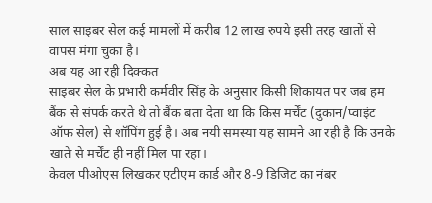साल साइबर सेल कई मामलों में करीब 12 लाख रुपये इसी तरह खातों से वापस मंगा चुका है।
अब यह आ रही दिक्कत
साइबर सेल के प्रभारी कर्मवीर सिंह के अनुसार किसी शिकायत पर जब हम बैंक से संपर्क करते थे तो बैंक बता देता था कि किस मर्चेंट (दुकान/प्वाइंट ऑफ सेल) से शॉपिंग हुई है। अब नयी समस्या यह सामने आ रही है कि उनके खाते से मर्चेंट ही नहीं मिल पा रहा।
केवल पीओएस लिखकर एटीएम कार्ड और 8-9 डिजिट का नंबर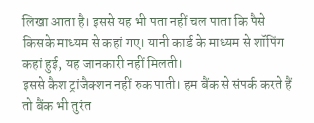लिखा आता है। इससे यह भी पता नहीं चल पाता कि पैसे किसके माध्यम से कहां गए। यानी कार्ड के माध्यम से शॉपिंग कहां हुई, यह जानकारी नहीं मिलती।
इससे कैश ट्रांजैक्शन नहीं रुक पाती। हम बैंक से संपर्क करते हैं तो बैंक भी तुरंत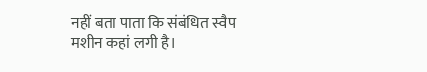नहीं बता पाता कि संबंधित स्वैप मशीन कहां लगी है।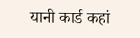यानी कार्ड कहां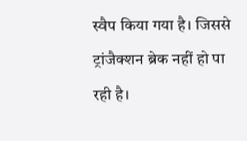स्वैप किया गया है। जिससे ट्रांजैक्शन ब्रेक नहीं हो पा रही है।